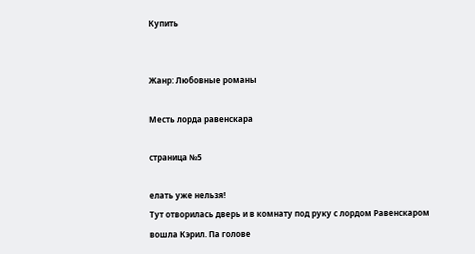Купить


Жанр: Любовные романы

Месть лорда равенскара

страница №5

елать уже нельзя!
Тут отворилась дверь и в комнату под руку с лордом Равенскаром вошла Кэрил. Па голове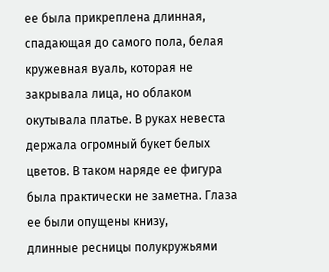ее была прикреплена длинная, спадающая до самого пола, белая кружевная вуаль, которая не
закрывала лица, но облаком окутывала платье. В руках невеста держала огромный букет белых
цветов. В таком наряде ее фигура была практически не заметна. Глаза ее были опущены книзу,
длинные ресницы полукружьями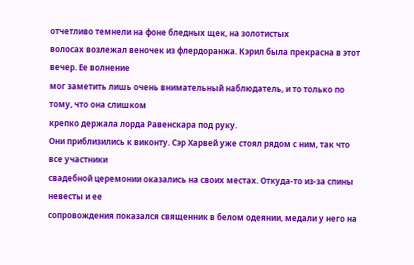отчетливо темнели на фоне бледных щек, на золотистых
волосах возлежал веночек из флердоранжа. Кэрил была прекрасна в этот вечер. Ее волнение
мог заметить лишь очень внимательный наблюдатель, и то только по тому, что она слишком
крепко держала лорда Равенскара под руку.
Они приблизились к виконту. Сэр Харвей уже стоял рядом с ним, так что все участники
свадебной церемонии оказались на своих местах. Откуда-то из-за спины невесты и ее
сопровождения показался священник в белом одеянии, медали у него на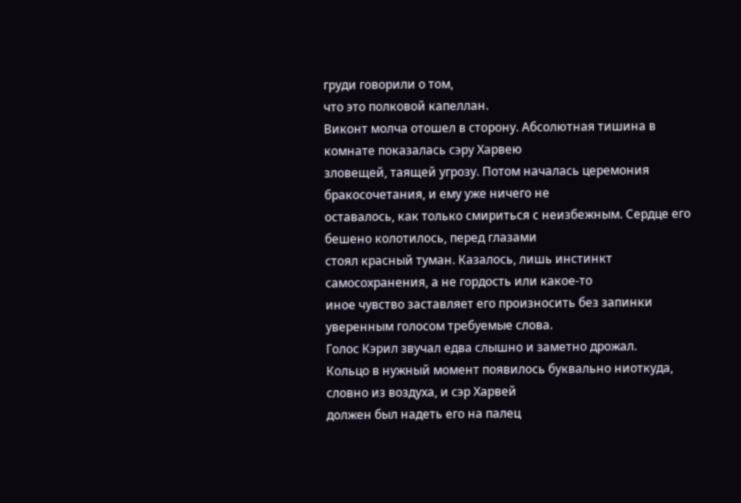груди говорили о том,
что это полковой капеллан.
Виконт молча отошел в сторону. Абсолютная тишина в комнате показалась сэру Харвею
зловещей, таящей угрозу. Потом началась церемония бракосочетания, и ему уже ничего не
оставалось, как только смириться с неизбежным. Сердце его бешено колотилось, перед глазами
стоял красный туман. Казалось, лишь инстинкт самосохранения, а не гордость или какое-то
иное чувство заставляет его произносить без запинки уверенным голосом требуемые слова.
Голос Кэрил звучал едва слышно и заметно дрожал.
Кольцо в нужный момент появилось буквально ниоткуда, словно из воздуха, и сэр Харвей
должен был надеть его на палец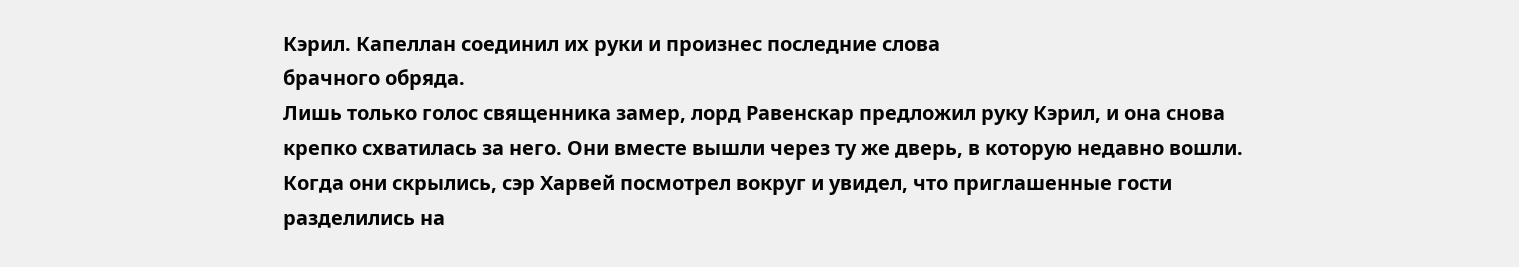Кэрил. Капеллан соединил их руки и произнес последние слова
брачного обряда.
Лишь только голос священника замер, лорд Равенскар предложил руку Кэрил, и она снова
крепко схватилась за него. Они вместе вышли через ту же дверь, в которую недавно вошли.
Когда они скрылись, сэр Харвей посмотрел вокруг и увидел, что приглашенные гости
разделились на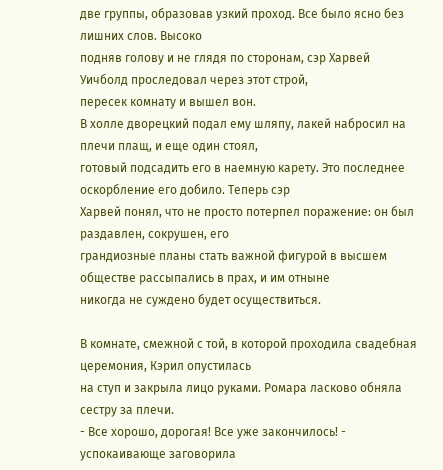две группы, образовав узкий проход. Все было ясно без лишних слов. Высоко
подняв голову и не глядя по сторонам, сэр Харвей Уичболд проследовал через этот строй,
пересек комнату и вышел вон.
В холле дворецкий подал ему шляпу, лакей набросил на плечи плащ, и еще один стоял,
готовый подсадить его в наемную карету. Это последнее оскорбление его добило. Теперь сэр
Харвей понял, что не просто потерпел поражение: он был раздавлен, сокрушен, его
грандиозные планы стать важной фигурой в высшем обществе рассыпались в прах, и им отныне
никогда не суждено будет осуществиться.

В комнате, смежной с той, в которой проходила свадебная церемония, Кэрил опустилась
на ступ и закрыла лицо руками. Ромара ласково обняла сестру за плечи.
- Все хорошо, дорогая! Все уже закончилось! - успокаивающе заговорила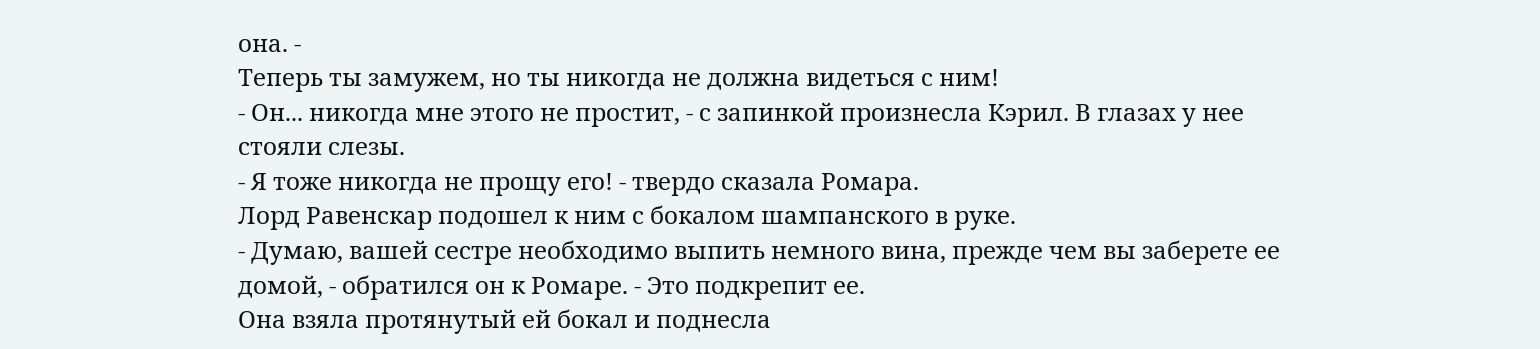она. -
Теперь ты замужем, но ты никогда не должна видеться с ним!
- Он... никогда мне этого не простит, - с запинкой произнесла Кэрил. В глазах у нее
стояли слезы.
- Я тоже никогда не прощу его! - твердо сказала Ромара.
Лорд Равенскар подошел к ним с бокалом шампанского в руке.
- Думаю, вашей сестре необходимо выпить немного вина, прежде чем вы заберете ее
домой, - обратился он к Ромаре. - Это подкрепит ее.
Она взяла протянутый ей бокал и поднесла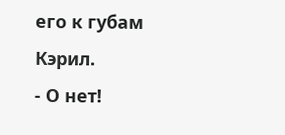его к губам Кэрил.
- О нет!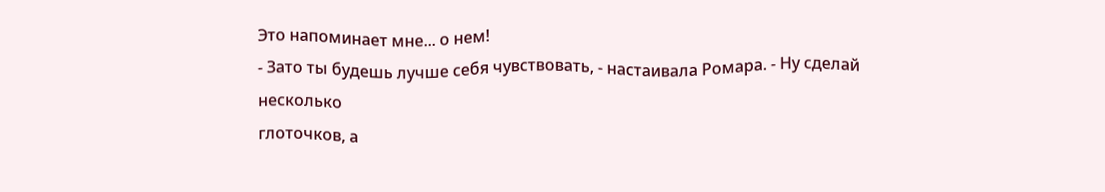Это напоминает мне... о нем!
- Зато ты будешь лучше себя чувствовать, - настаивала Ромара. - Ну сделай несколько
глоточков, а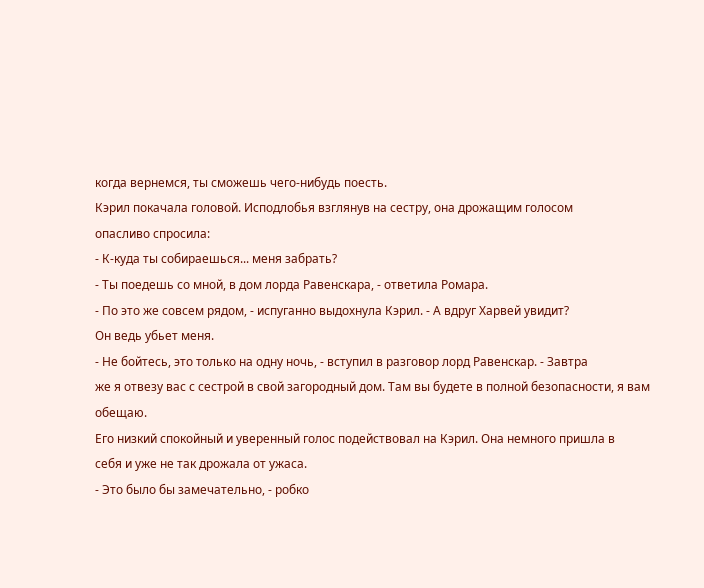когда вернемся, ты сможешь чего-нибудь поесть.
Кэрил покачала головой. Исподлобья взглянув на сестру, она дрожащим голосом
опасливо спросила:
- К-куда ты собираешься... меня забрать?
- Ты поедешь со мной, в дом лорда Равенскара, - ответила Ромара.
- По это же совсем рядом, - испуганно выдохнула Кэрил. - А вдруг Харвей увидит?
Он ведь убьет меня.
- Не бойтесь, это только на одну ночь, - вступил в разговор лорд Равенскар. - Завтра
же я отвезу вас с сестрой в свой загородный дом. Там вы будете в полной безопасности, я вам
обещаю.
Его низкий спокойный и уверенный голос подействовал на Кэрил. Она немного пришла в
себя и уже не так дрожала от ужаса.
- Это было бы замечательно, - робко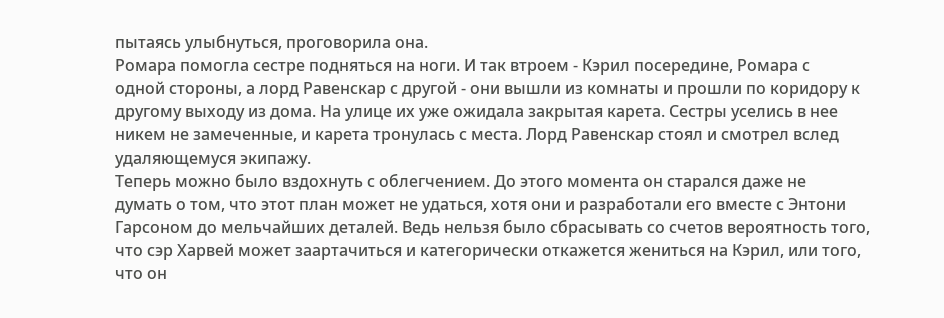пытаясь улыбнуться, проговорила она.
Ромара помогла сестре подняться на ноги. И так втроем - Кэрил посередине, Ромара с
одной стороны, а лорд Равенскар с другой - они вышли из комнаты и прошли по коридору к
другому выходу из дома. На улице их уже ожидала закрытая карета. Сестры уселись в нее
никем не замеченные, и карета тронулась с места. Лорд Равенскар стоял и смотрел вслед
удаляющемуся экипажу.
Теперь можно было вздохнуть с облегчением. До этого момента он старался даже не
думать о том, что этот план может не удаться, хотя они и разработали его вместе с Энтони
Гарсоном до мельчайших деталей. Ведь нельзя было сбрасывать со счетов вероятность того,
что сэр Харвей может заартачиться и категорически откажется жениться на Кэрил, или того,
что он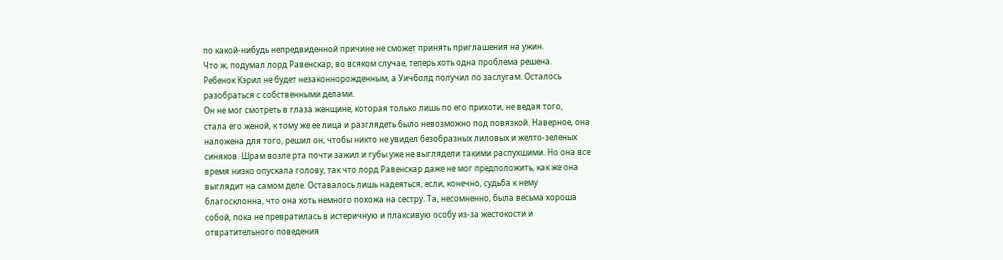по какой-нибудь непредвиденной причине не сможет принять приглашения на ужин.
Что ж, подумал лорд Равенскар, во всяком случае, теперь хоть одна проблема решена.
Ребенок Кэрил не будет незаконнорожденным, а Уичболд получил по заслугам. Осталось
разобраться с собственными делами.
Он не мог смотреть в глаза женщине, которая только лишь по его прихоти, не ведая того,
стала его женой, к тому же ее лица и разглядеть было невозможно под повязкой. Наверное, она
наложена для того, решил он, чтобы никто не увидел безобразных лиловых и желто-зеленых
синяков. Шрам возле рта почти зажил и губы уже не выглядели такими распухшими. Но она все
время низко опускала голову, так что лорд Равенскар даже не мог предположить, как же она
выглядит на самом деле. Оставалось лишь надеяться, если, конечно, судьба к нему
благосклонна, что она хоть немного похожа на сестру. Та, несомненно, была весьма хороша
собой, пока не превратилась в истеричную и плаксивую особу из-за жестокости и
отвратительного поведения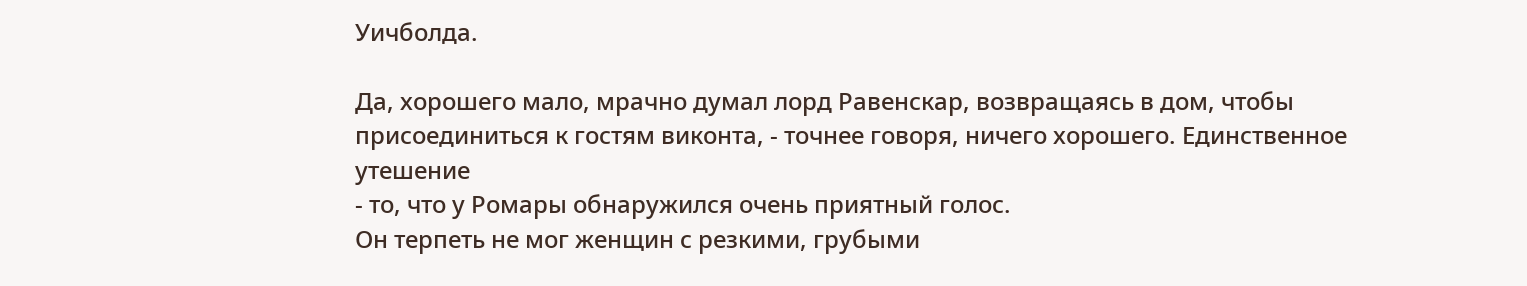Уичболда.

Да, хорошего мало, мрачно думал лорд Равенскар, возвращаясь в дом, чтобы
присоединиться к гостям виконта, - точнее говоря, ничего хорошего. Единственное утешение
- то, что у Ромары обнаружился очень приятный голос.
Он терпеть не мог женщин с резкими, грубыми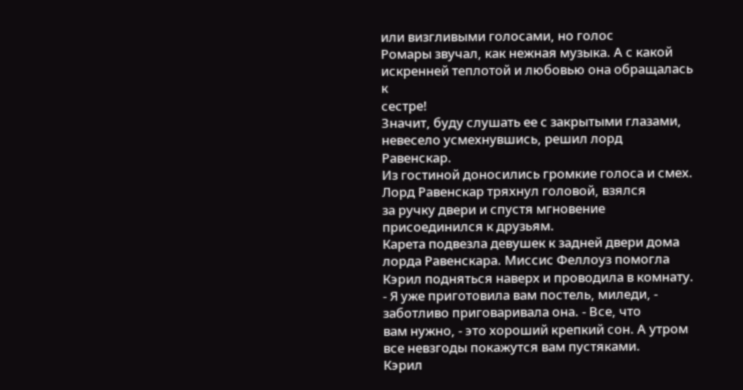или визгливыми голосами, но голос
Ромары звучал, как нежная музыка. А с какой искренней теплотой и любовью она обращалась к
сестре!
Значит, буду слушать ее с закрытыми глазами, невесело усмехнувшись, решил лорд
Равенскар.
Из гостиной доносились громкие голоса и смех. Лорд Равенскар тряхнул головой, взялся
за ручку двери и спустя мгновение присоединился к друзьям.
Карета подвезла девушек к задней двери дома лорда Равенскара. Миссис Феллоуз помогла
Кэрил подняться наверх и проводила в комнату.
- Я уже приготовила вам постель, миледи, - заботливо приговаривала она. - Все, что
вам нужно, - это хороший крепкий сон. А утром все невзгоды покажутся вам пустяками.
Кэрил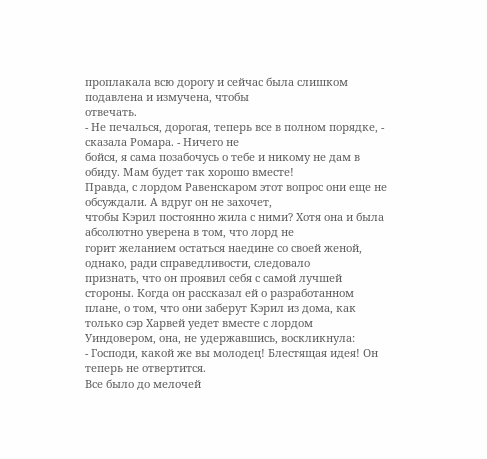проплакала всю дорогу и сейчас была слишком подавлена и измучена, чтобы
отвечать.
- Не печалься, дорогая, теперь все в полном порядке, - сказала Ромара. - Ничего не
бойся, я сама позабочусь о тебе и никому не дам в обиду. Мам будет так хорошо вместе!
Правда, с лордом Равенскаром этот вопрос они еще не обсуждали. А вдруг он не захочет,
чтобы Кэрил постоянно жила с ними? Хотя она и была абсолютно уверена в том, что лорд не
горит желанием остаться наедине со своей женой, однако, ради справедливости, следовало
признать, что он проявил себя с самой лучшей стороны. Когда он рассказал ей о разработанном
плане, о том, что они заберут Кэрил из дома, как только сэр Харвей уедет вместе с лордом
Уиндовером, она, не удержавшись, воскликнула:
- Господи, какой же вы молодец! Блестящая идея! Он теперь не отвертится.
Все было до мелочей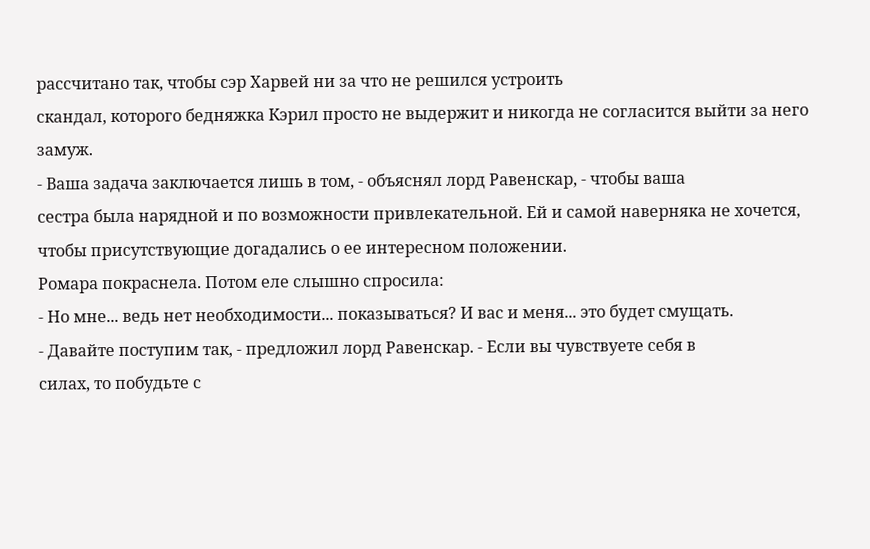рассчитано так, чтобы сэр Харвей ни за что не решился устроить
скандал, которого бедняжка Кэрил просто не выдержит и никогда не согласится выйти за него
замуж.
- Ваша задача заключается лишь в том, - объяснял лорд Равенскар, - чтобы ваша
сестра была нарядной и по возможности привлекательной. Ей и самой наверняка не хочется,
чтобы присутствующие догадались о ее интересном положении.
Ромара покраснела. Потом еле слышно спросила:
- Но мне... ведь нет необходимости... показываться? И вас и меня... это будет смущать.
- Давайте поступим так, - предложил лорд Равенскар. - Если вы чувствуете себя в
силах, то побудьте с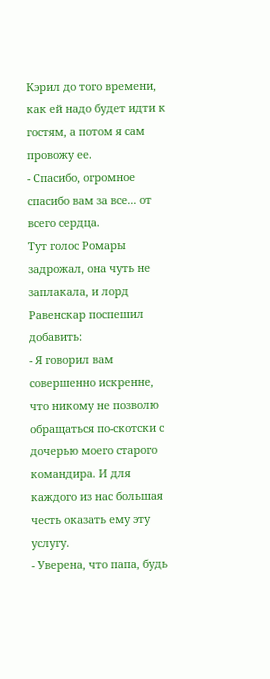Кэрил до того времени, как ей надо будет идти к гостям, а потом я сам
провожу ее.
- Спасибо, огромное спасибо вам за все... от всего сердца.
Тут голос Ромары задрожал, она чуть не заплакала, и лорд Равенскар поспешил добавить:
- Я говорил вам совершенно искренне, что никому не позволю обращаться по-скотски с
дочерью моего старого командира. И для каждого из нас большая честь оказать ему эту услугу.
- Уверена, что папа, будь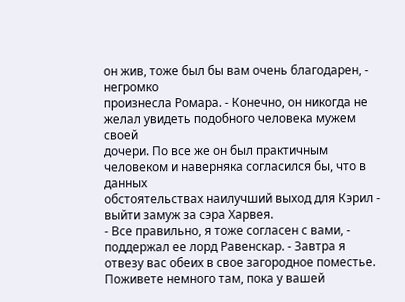он жив, тоже был бы вам очень благодарен, - негромко
произнесла Ромара. - Конечно, он никогда не желал увидеть подобного человека мужем своей
дочери. По все же он был практичным человеком и наверняка согласился бы, что в данных
обстоятельствах наилучший выход для Кэрил - выйти замуж за сэра Харвея.
- Все правильно, я тоже согласен с вами, - поддержал ее лорд Равенскар. - Завтра я
отвезу вас обеих в свое загородное поместье. Поживете немного там, пока у вашей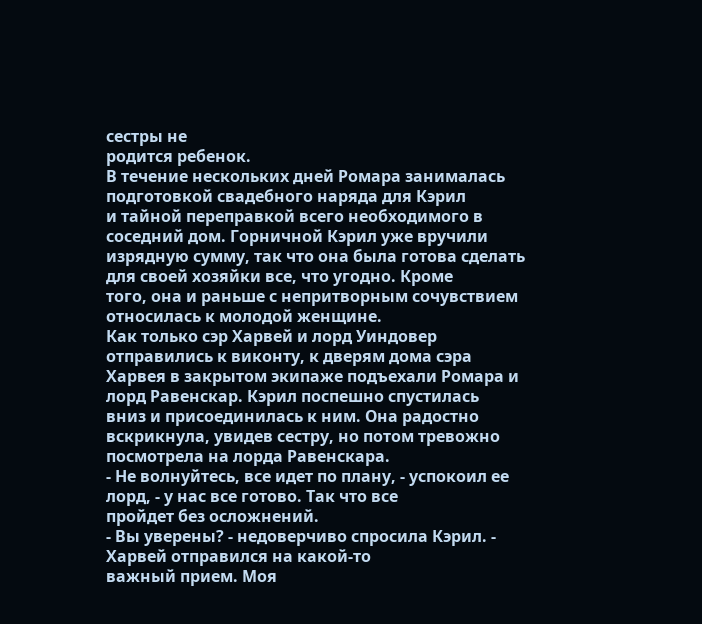сестры не
родится ребенок.
В течение нескольких дней Ромара занималась подготовкой свадебного наряда для Кэрил
и тайной переправкой всего необходимого в соседний дом. Горничной Кэрил уже вручили
изрядную сумму, так что она была готова сделать для своей хозяйки все, что угодно. Кроме
того, она и раньше с непритворным сочувствием относилась к молодой женщине.
Как только сэр Харвей и лорд Уиндовер отправились к виконту, к дверям дома сэра
Харвея в закрытом экипаже подъехали Ромара и лорд Равенскар. Кэрил поспешно спустилась
вниз и присоединилась к ним. Она радостно вскрикнула, увидев сестру, но потом тревожно
посмотрела на лорда Равенскара.
- Не волнуйтесь, все идет по плану, - успокоил ее лорд, - у нас все готово. Так что все
пройдет без осложнений.
- Вы уверены? - недоверчиво спросила Кэрил. - Харвей отправился на какой-то
важный прием. Моя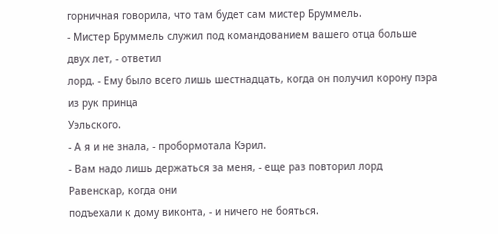горничная говорила, что там будет сам мистер Бруммель.
- Мистер Бруммель служил под командованием вашего отца больше двух лет, - ответил
лорд. - Ему было всего лишь шестнадцать, когда он получил корону пэра из рук принца
Уэльского.
- А я и не знала, - пробормотала Кэрил.
- Вам надо лишь держаться за меня, - еще раз повторил лорд Равенскар, когда они
подъехали к дому виконта, - и ничего не бояться.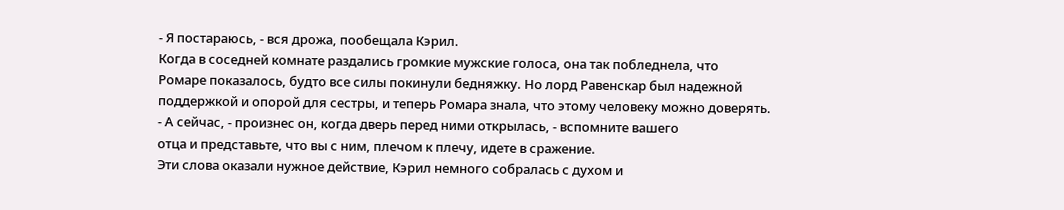- Я постараюсь, - вся дрожа, пообещала Кэрил.
Когда в соседней комнате раздались громкие мужские голоса, она так побледнела, что
Ромаре показалось, будто все силы покинули бедняжку. Но лорд Равенскар был надежной
поддержкой и опорой для сестры, и теперь Ромара знала, что этому человеку можно доверять.
- А сейчас, - произнес он, когда дверь перед ними открылась, - вспомните вашего
отца и представьте, что вы с ним, плечом к плечу, идете в сражение.
Эти слова оказали нужное действие, Кэрил немного собралась с духом и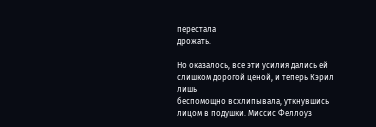перестала
дрожать.

Но оказалось, все эти усилия дались ей слишком дорогой ценой, и теперь Кэрил лишь
беспомощно всхлипывала, уткнувшись лицом в подушки. Миссис Феллоуз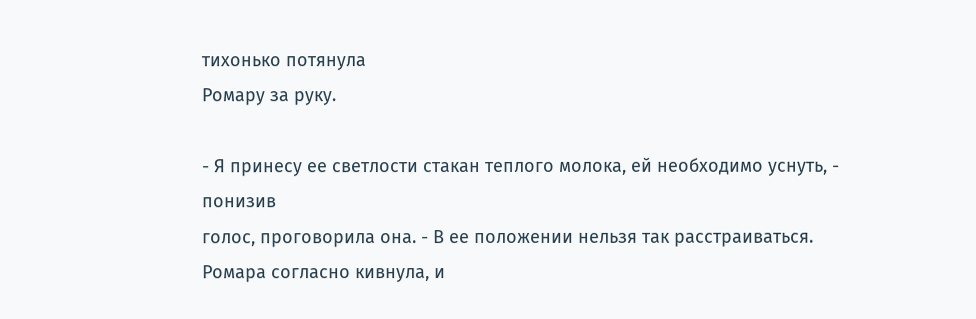тихонько потянула
Ромару за руку.

- Я принесу ее светлости стакан теплого молока, ей необходимо уснуть, - понизив
голос, проговорила она. - В ее положении нельзя так расстраиваться.
Ромара согласно кивнула, и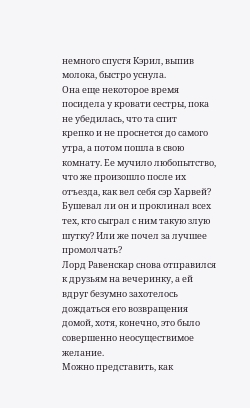немного спустя Кэрил, выпив молока, быстро уснула.
Она еще некоторое время посидела у кровати сестры, пока не убедилась, что та спит
крепко и не проснется до самого утра, а потом пошла в свою комнату. Ее мучило любопытство,
что же произошло после их отъезда, как вел себя сэр Харвей? Бушевал ли он и проклинал всех
тех, кто сыграл с ним такую злую шутку? Или же почел за лучшее промолчать?
Лорд Равенскар снова отправился к друзьям на вечеринку, а ей вдруг безумно захотелось
дождаться его возвращения домой, хотя, конечно, это было совершенно неосуществимое
желание.
Можно представить, как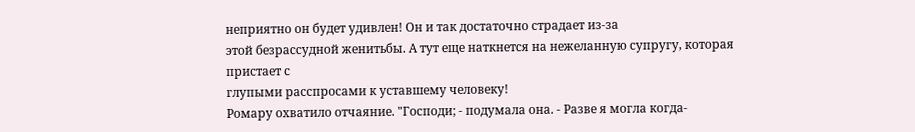неприятно он будет удивлен! Он и так достаточно страдает из-за
этой безрассудной женитьбы. А тут еще наткнется на нежеланную супругу, которая пристает с
глупыми расспросами к уставшему человеку!
Ромару охватило отчаяние. "Господи; - подумала она. - Разве я могла когда-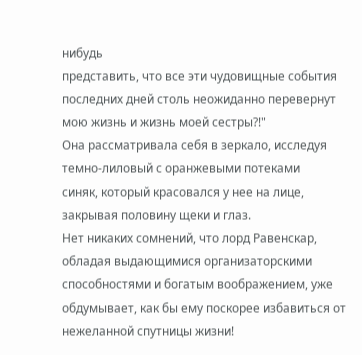нибудь
представить, что все эти чудовищные события последних дней столь неожиданно перевернут
мою жизнь и жизнь моей сестры?!"
Она рассматривала себя в зеркало, исследуя темно-лиловый с оранжевыми потеками
синяк, который красовался у нее на лице, закрывая половину щеки и глаз.
Нет никаких сомнений, что лорд Равенскар, обладая выдающимися организаторскими
способностями и богатым воображением, уже обдумывает, как бы ему поскорее избавиться от
нежеланной спутницы жизни!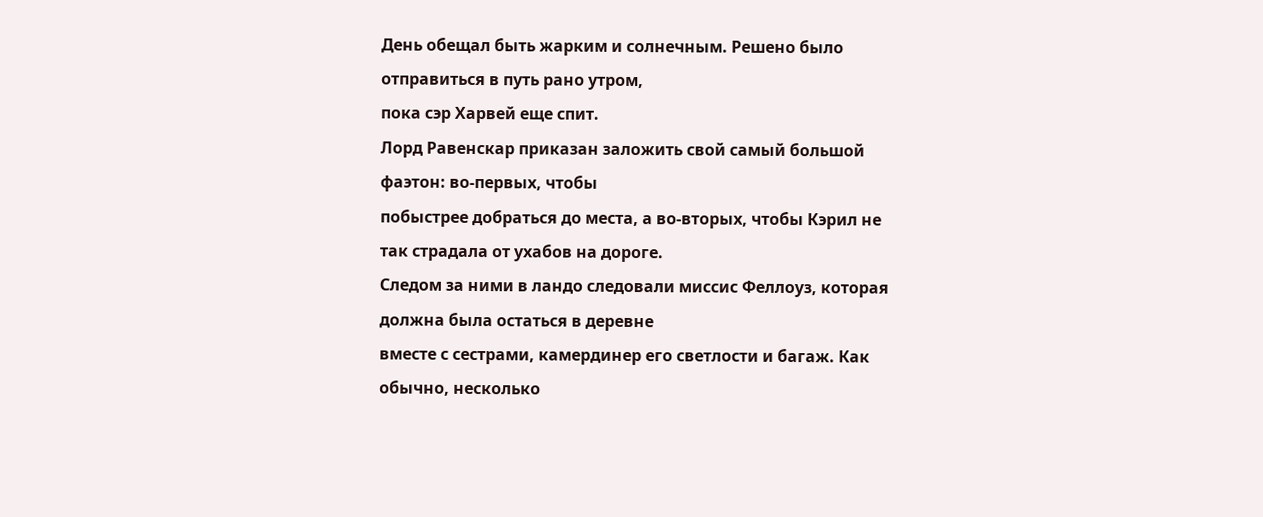День обещал быть жарким и солнечным. Решено было отправиться в путь рано утром,
пока сэр Харвей еще спит.
Лорд Равенскар приказан заложить свой самый большой фаэтон: во-первых, чтобы
побыстрее добраться до места, а во-вторых, чтобы Кэрил не так страдала от ухабов на дороге.
Следом за ними в ландо следовали миссис Феллоуз, которая должна была остаться в деревне
вместе с сестрами, камердинер его светлости и багаж. Как обычно, несколько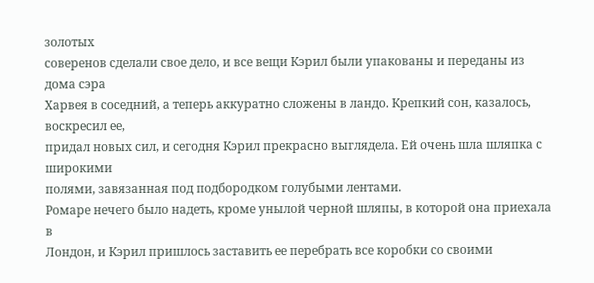золотых
соверенов сделали свое дело, и все вещи Кэрил были упакованы и переданы из дома сэра
Харвея в соседний, а теперь аккуратно сложены в ландо. Крепкий сон, казалось, воскресил ее,
придал новых сил, и сегодня Кэрил прекрасно выглядела. Ей очень шла шляпка с широкими
полями, завязанная под подбородком голубыми лентами.
Ромаре нечего было надеть, кроме унылой черной шляпы, в которой она приехала в
Лондон, и Кэрил пришлось заставить ее перебрать все коробки со своими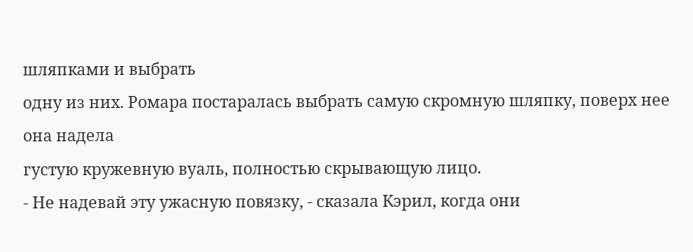шляпками и выбрать
одну из них. Ромара постаралась выбрать самую скромную шляпку, поверх нее она надела
густую кружевную вуаль, полностью скрывающую лицо.
- Не надевай эту ужасную повязку, - сказала Кэрил, когда они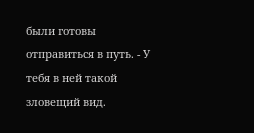были готовы
отправиться в путь. - У тебя в ней такой зловещий вид.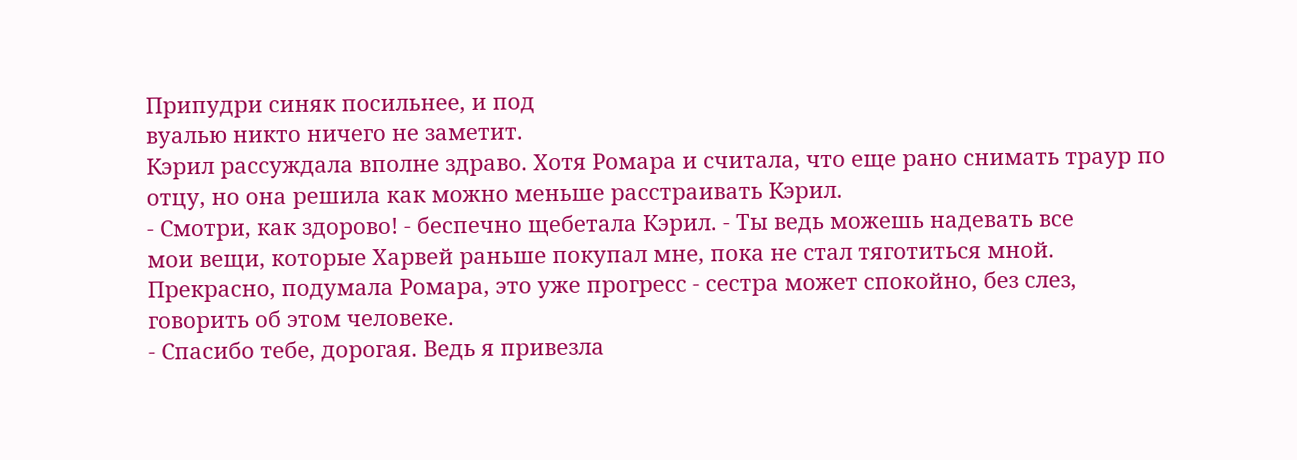Припудри синяк посильнее, и под
вуалью никто ничего не заметит.
Кэрил рассуждала вполне здраво. Хотя Ромара и считала, что еще рано снимать траур по
отцу, но она решила как можно меньше расстраивать Кэрил.
- Смотри, как здорово! - беспечно щебетала Кэрил. - Ты ведь можешь надевать все
мои вещи, которые Харвей раньше покупал мне, пока не стал тяготиться мной.
Прекрасно, подумала Ромара, это уже прогресс - сестра может спокойно, без слез,
говорить об этом человеке.
- Спасибо тебе, дорогая. Ведь я привезла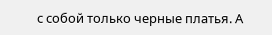с собой только черные платья. А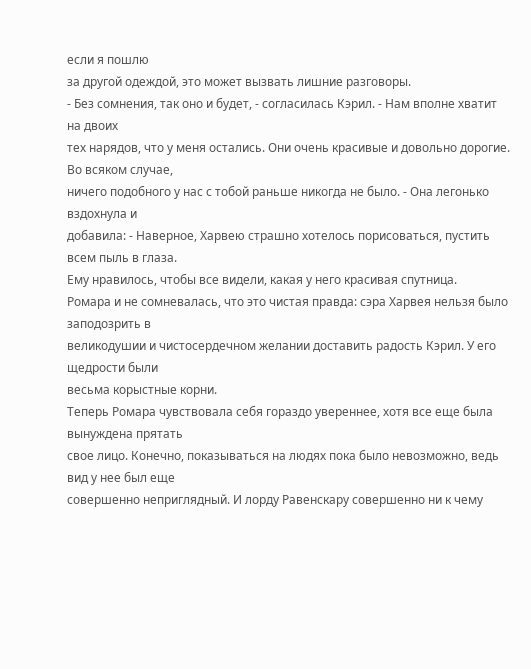если я пошлю
за другой одеждой, это может вызвать лишние разговоры.
- Без сомнения, так оно и будет, - согласилась Кэрил. - Нам вполне хватит на двоих
тех нарядов, что у меня остались. Они очень красивые и довольно дорогие. Во всяком случае,
ничего подобного у нас с тобой раньше никогда не было. - Она легонько вздохнула и
добавила: - Наверное, Харвею страшно хотелось порисоваться, пустить всем пыль в глаза.
Ему нравилось, чтобы все видели, какая у него красивая спутница.
Ромара и не сомневалась, что это чистая правда: сэра Харвея нельзя было заподозрить в
великодушии и чистосердечном желании доставить радость Кэрил. У его щедрости были
весьма корыстные корни.
Теперь Ромара чувствовала себя гораздо увереннее, хотя все еще была вынуждена прятать
свое лицо. Конечно, показываться на людях пока было невозможно, ведь вид у нее был еще
совершенно неприглядный. И лорду Равенскару совершенно ни к чему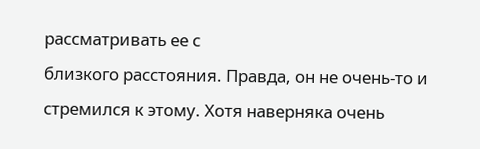рассматривать ее с
близкого расстояния. Правда, он не очень-то и стремился к этому. Хотя наверняка очень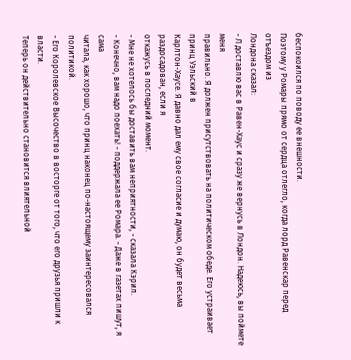беспокоился по поводу ее внешности.
Поэтому у Ромары прямо от сердца отлегло, когда лорд Равенскар перед отъездом из
Лондона сказал:
- Л доставлю вас в Равен-Хаус и сразу же вернусь в Лондон. Надеюсь, вы поймете меня
правильно. Я должен присутствовать на политическом обеде. Его устраивает принц Уэльский в
Карлтон-Хаусе. Я давно дал ему свое согласие и думаю, он будет весьма раздосадован, если я
откажусь в последний момент.
- Мне не хотелось бы доставить вам неприятности, - сказала Кэрил.
- Конечно, вам надо поехать! - поддержала ее Ромара. - Даже в газетах пишут, я сама
читала, как хорошо, что принц наконец по-настоящему заинтересовался политикой.
- Его Королевское Высочество в восторге от того, что его друзья пришли к власти.
Теперь он действительно становится влиятельной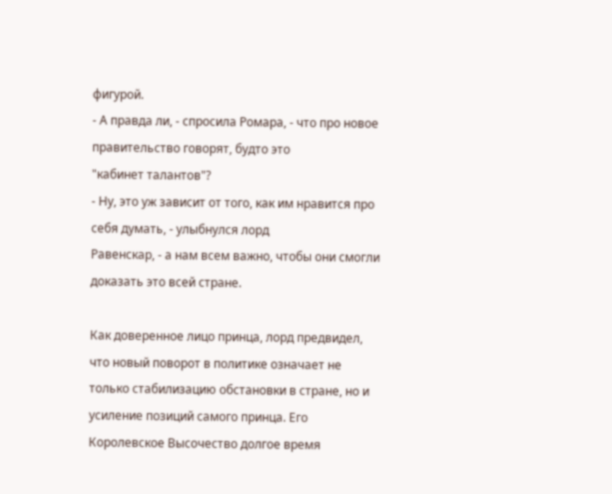фигурой.
- А правда ли, - спросила Ромара, - что про новое правительство говорят, будто это
"кабинет талантов"?
- Ну, это уж зависит от того, как им нравится про себя думать, - улыбнулся лорд
Равенскар, - а нам всем важно, чтобы они смогли доказать это всей стране.

Как доверенное лицо принца, лорд предвидел, что новый поворот в политике означает не
только стабилизацию обстановки в стране, но и усиление позиций самого принца. Его
Королевское Высочество долгое время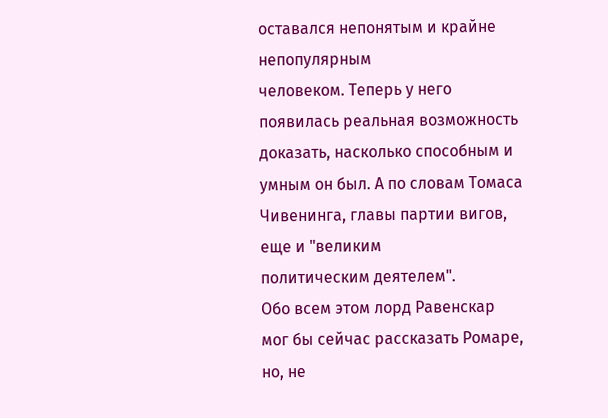оставался непонятым и крайне непопулярным
человеком. Теперь у него появилась реальная возможность доказать, насколько способным и
умным он был. А по словам Томаса Чивенинга, главы партии вигов, еще и "великим
политическим деятелем".
Обо всем этом лорд Равенскар мог бы сейчас рассказать Ромаре, но, не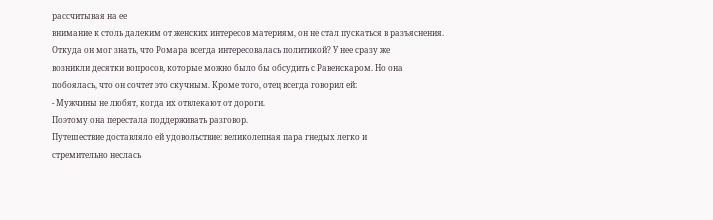рассчитывая на ее
внимание к столь далеким от женских интересов материям, он не стал пускаться в разъяснения.
Откуда он мог знать, что Ромара всегда интересовалась политикой? У нее сразу же
возникли десятки вопросов, которые можно было бы обсудить с Равенскаром. Но она
побоялась, что он сочтет это скучным. Кроме того, отец всегда говорил ей:
- Мужчины не любят, когда их отвлекают от дороги.
Поэтому она перестала поддерживать разговор.
Путешествие доставляло ей удовольствие: великолепная пара гнедых легко и
стремительно неслась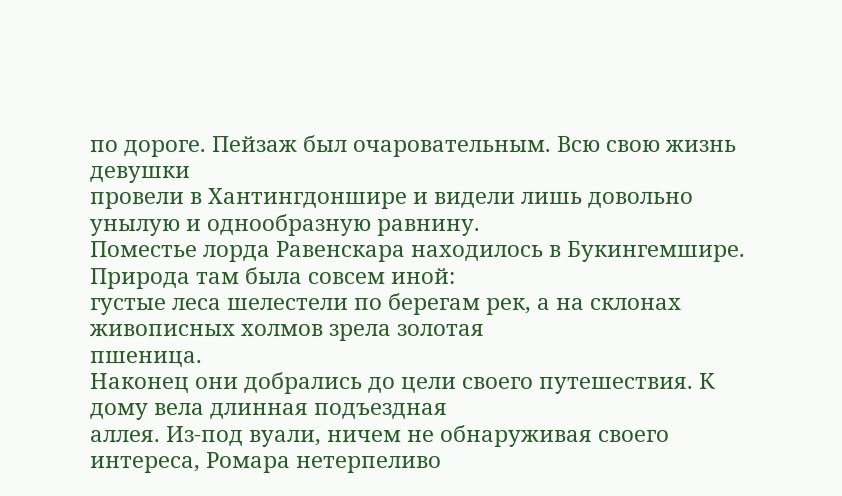по дороге. Пейзаж был очаровательным. Всю свою жизнь девушки
провели в Хантингдоншире и видели лишь довольно унылую и однообразную равнину.
Поместье лорда Равенскара находилось в Букингемшире. Природа там была совсем иной:
густые леса шелестели по берегам рек, а на склонах живописных холмов зрела золотая
пшеница.
Наконец они добрались до цели своего путешествия. К дому вела длинная подъездная
аллея. Из-под вуали, ничем не обнаруживая своего интереса, Ромара нетерпеливо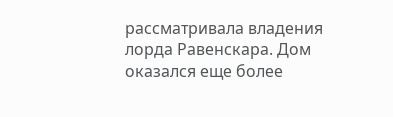рассматривала владения лорда Равенскара. Дом оказался еще более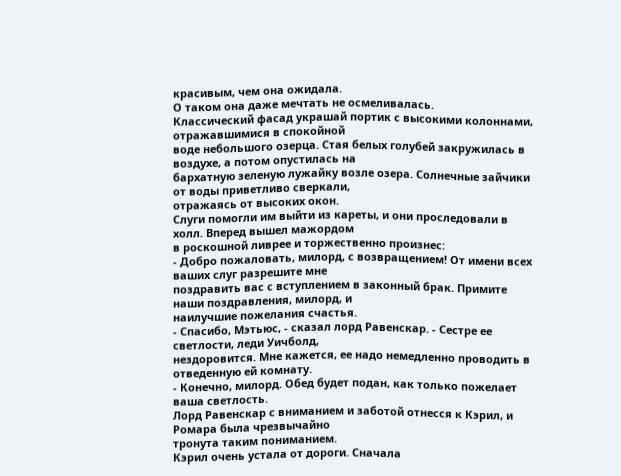красивым, чем она ожидала.
О таком она даже мечтать не осмеливалась.
Классический фасад украшай портик с высокими колоннами, отражавшимися в спокойной
воде небольшого озерца. Стая белых голубей закружилась в воздухе, а потом опустилась на
бархатную зеленую лужайку возле озера. Солнечные зайчики от воды приветливо сверкали,
отражаясь от высоких окон.
Слуги помогли им выйти из кареты, и они проследовали в холл. Вперед вышел мажордом
в роскошной ливрее и торжественно произнес:
- Добро пожаловать, милорд, с возвращением! От имени всех ваших слуг разрешите мне
поздравить вас с вступлением в законный брак. Примите наши поздравления, милорд, и
наилучшие пожелания счастья.
- Спасибо, Мэтьюс, - сказал лорд Равенскар. - Сестре ее светлости, леди Уичболд,
нездоровится. Мне кажется, ее надо немедленно проводить в отведенную ей комнату.
- Конечно, милорд. Обед будет подан, как только пожелает ваша светлость.
Лорд Равенскар с вниманием и заботой отнесся к Кэрил, и Ромара была чрезвычайно
тронута таким пониманием.
Кэрил очень устала от дороги. Сначала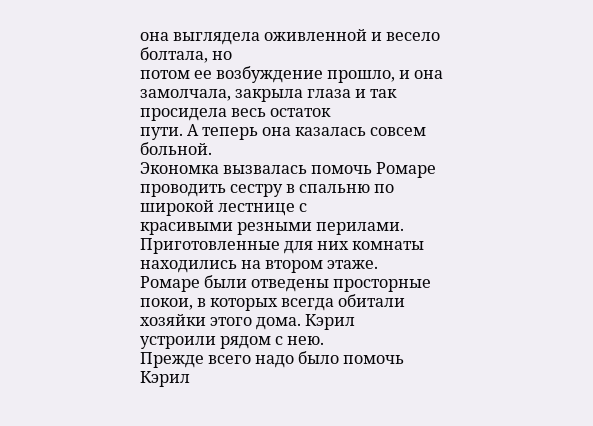она выглядела оживленной и весело болтала, но
потом ее возбуждение прошло, и она замолчала, закрыла глаза и так просидела весь остаток
пути. А теперь она казалась совсем больной.
Экономка вызвалась помочь Ромаре проводить сестру в спальню по широкой лестнице с
красивыми резными перилами. Приготовленные для них комнаты находились на втором этаже.
Ромаре были отведены просторные покои, в которых всегда обитали хозяйки этого дома. Кэрил
устроили рядом с нею.
Прежде всего надо было помочь Кэрил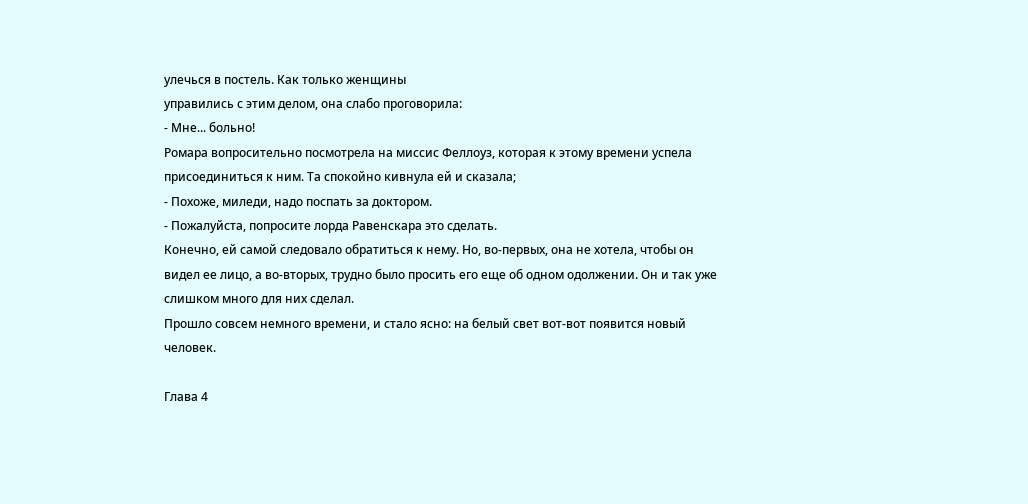улечься в постель. Как только женщины
управились с этим делом, она слабо проговорила:
- Мне... больно!
Ромара вопросительно посмотрела на миссис Феллоуз, которая к этому времени успела
присоединиться к ним. Та спокойно кивнула ей и сказала;
- Похоже, миледи, надо поспать за доктором.
- Пожалуйста, попросите лорда Равенскара это сделать.
Конечно, ей самой следовало обратиться к нему. Но, во-первых, она не хотела, чтобы он
видел ее лицо, а во-вторых, трудно было просить его еще об одном одолжении. Он и так уже
слишком много для них сделал.
Прошло совсем немного времени, и стало ясно: на белый свет вот-вот появится новый
человек.

Глава 4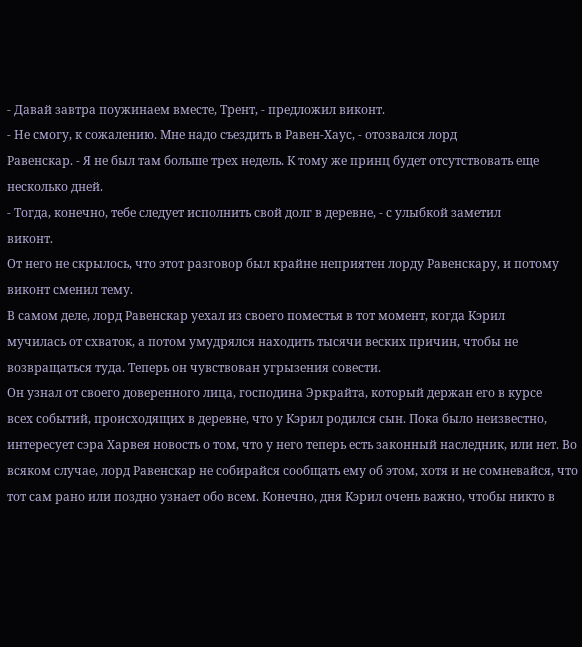- Давай завтра поужинаем вместе, Трент, - предложил виконт.
- Не смогу, к сожалению. Мне надо съездить в Равен-Хаус, - отозвался лорд
Равенскар. - Я не был там больше трех недель. К тому же принц будет отсутствовать еще
несколько дней.
- Тогда, конечно, тебе следует исполнить свой долг в деревне, - с улыбкой заметил
виконт.
От него не скрылось, что этот разговор был крайне неприятен лорду Равенскару, и потому
виконт сменил тему.
В самом деле, лорд Равенскар уехал из своего поместья в тот момент, когда Кэрил
мучилась от схваток, а потом умудрялся находить тысячи веских причин, чтобы не
возвращаться туда. Теперь он чувствован угрызения совести.
Он узнал от своего доверенного лица, господина Эркрайта, который держан его в курсе
всех событий, происходящих в деревне, что у Кэрил родился сын. Пока было неизвестно,
интересует сэра Харвея новость о том, что у него теперь есть законный наследник, или нет. Во
всяком случае, лорд Равенскар не собирайся сообщать ему об этом, хотя и не сомневайся, что
тот сам рано или поздно узнает обо всем. Конечно, дня Кэрил очень важно, чтобы никто в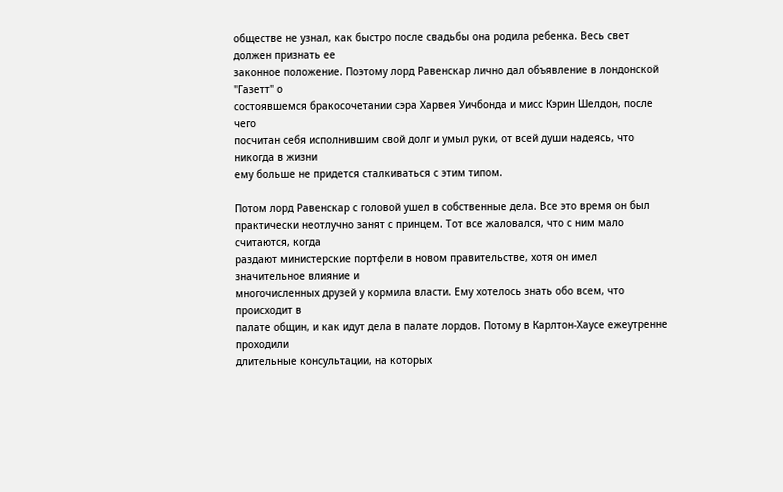обществе не узнал, как быстро после свадьбы она родила ребенка. Весь свет должен признать ее
законное положение. Поэтому лорд Равенскар лично дал объявление в лондонской "Газетт" о
состоявшемся бракосочетании сэра Харвея Уичбонда и мисс Кэрин Шелдон, после чего
посчитан себя исполнившим свой долг и умыл руки, от всей души надеясь, что никогда в жизни
ему больше не придется сталкиваться с этим типом.

Потом лорд Равенскар с головой ушел в собственные дела. Все это время он был
практически неотлучно занят с принцем. Тот все жаловался, что с ним мало считаются, когда
раздают министерские портфели в новом правительстве, хотя он имел значительное влияние и
многочисленных друзей у кормила власти. Ему хотелось знать обо всем, что происходит в
палате общин, и как идут дела в палате лордов. Потому в Карлтон-Хаусе ежеутренне проходили
длительные консультации, на которых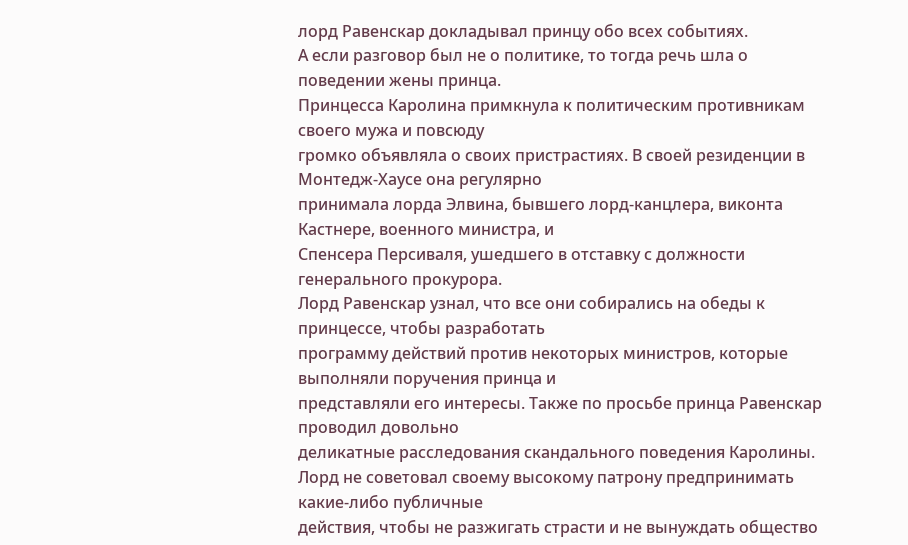лорд Равенскар докладывал принцу обо всех событиях.
А если разговор был не о политике, то тогда речь шла о поведении жены принца.
Принцесса Каролина примкнула к политическим противникам своего мужа и повсюду
громко объявляла о своих пристрастиях. В своей резиденции в Монтедж-Хаусе она регулярно
принимала лорда Элвина, бывшего лорд-канцлера, виконта Кастнере, военного министра, и
Спенсера Персиваля, ушедшего в отставку с должности генерального прокурора.
Лорд Равенскар узнал, что все они собирались на обеды к принцессе, чтобы разработать
программу действий против некоторых министров, которые выполняли поручения принца и
представляли его интересы. Также по просьбе принца Равенскар проводил довольно
деликатные расследования скандального поведения Каролины.
Лорд не советовал своему высокому патрону предпринимать какие-либо публичные
действия, чтобы не разжигать страсти и не вынуждать общество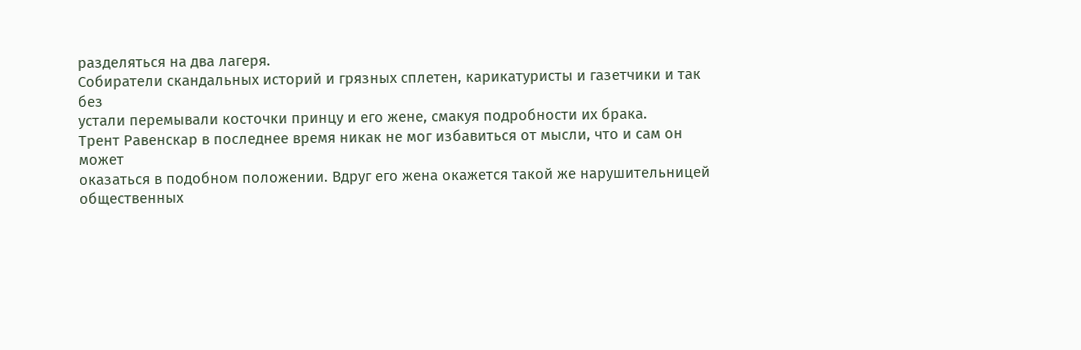разделяться на два лагеря.
Собиратели скандальных историй и грязных сплетен, карикатуристы и газетчики и так без
устали перемывали косточки принцу и его жене, смакуя подробности их брака.
Трент Равенскар в последнее время никак не мог избавиться от мысли, что и сам он может
оказаться в подобном положении. Вдруг его жена окажется такой же нарушительницей
общественных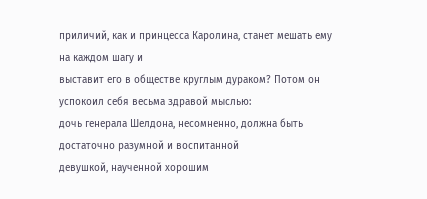приличий, как и принцесса Каролина, станет мешать ему на каждом шагу и
выставит его в обществе круглым дураком? Потом он успокоил себя весьма здравой мыслью:
дочь генерала Шелдона, несомненно, должна быть достаточно разумной и воспитанной
девушкой, наученной хорошим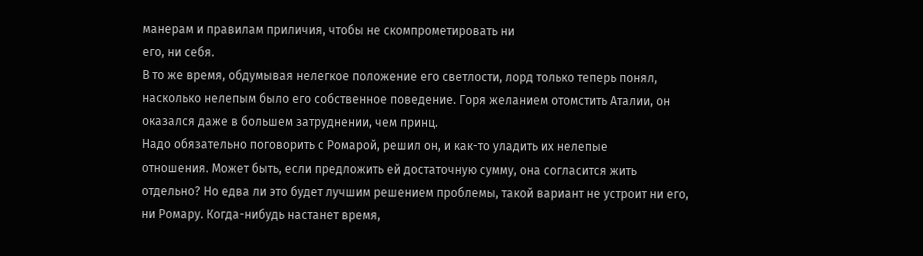манерам и правилам приличия, чтобы не скомпрометировать ни
его, ни себя.
В то же время, обдумывая нелегкое положение его светлости, лорд только теперь понял,
насколько нелепым было его собственное поведение. Горя желанием отомстить Аталии, он
оказался даже в большем затруднении, чем принц.
Надо обязательно поговорить с Ромарой, решил он, и как-то уладить их нелепые
отношения. Может быть, если предложить ей достаточную сумму, она согласится жить
отдельно? Но едва ли это будет лучшим решением проблемы, такой вариант не устроит ни его,
ни Ромару. Когда-нибудь настанет время,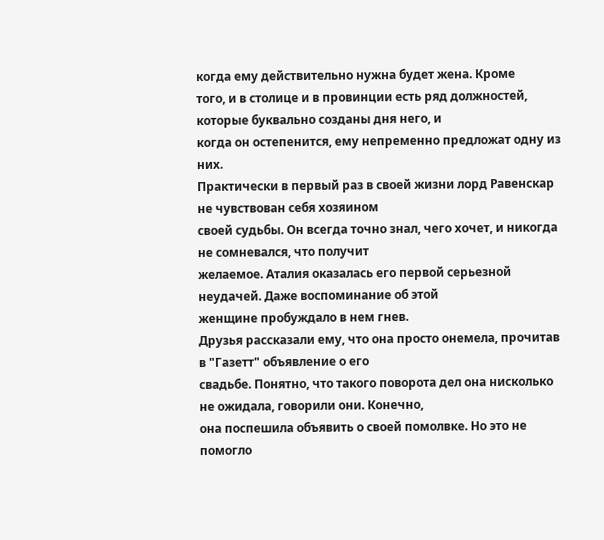когда ему действительно нужна будет жена. Кроме
того, и в столице и в провинции есть ряд должностей, которые буквально созданы дня него, и
когда он остепенится, ему непременно предложат одну из них.
Практически в первый раз в своей жизни лорд Равенскар не чувствован себя хозяином
своей судьбы. Он всегда точно знал, чего хочет, и никогда не сомневался, что получит
желаемое. Аталия оказалась его первой серьезной неудачей. Даже воспоминание об этой
женщине пробуждало в нем гнев.
Друзья рассказали ему, что она просто онемела, прочитав в "Газетт" объявление о его
свадьбе. Понятно, что такого поворота дел она нисколько не ожидала, говорили они. Конечно,
она поспешила объявить о своей помолвке. Но это не помогло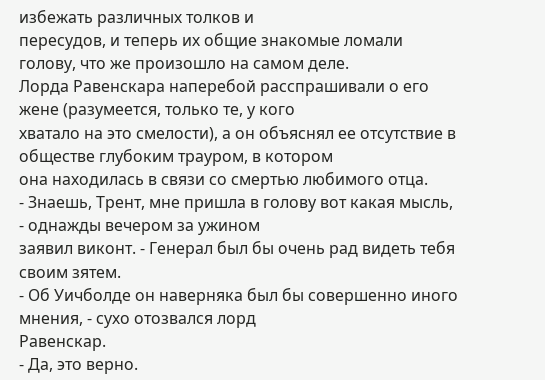избежать различных толков и
пересудов, и теперь их общие знакомые ломали голову, что же произошло на самом деле.
Лорда Равенскара наперебой расспрашивали о его жене (разумеется, только те, у кого
хватало на это смелости), а он объяснял ее отсутствие в обществе глубоким трауром, в котором
она находилась в связи со смертью любимого отца.
- Знаешь, Трент, мне пришла в голову вот какая мысль, - однажды вечером за ужином
заявил виконт. - Генерал был бы очень рад видеть тебя своим зятем.
- Об Уичболде он наверняка был бы совершенно иного мнения, - сухо отозвался лорд
Равенскар.
- Да, это верно.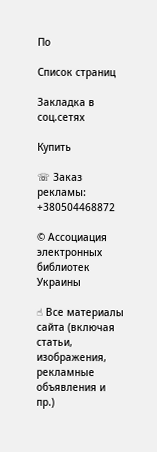По

Список страниц

Закладка в соц.сетях

Купить

☏ Заказ рекламы: +380504468872

© Ассоциация электронных библиотек Украины

☝ Все материалы сайта (включая статьи, изображения, рекламные объявления и пр.)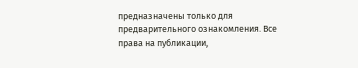предназначены только для предварительного ознакомления. Все права на публикации,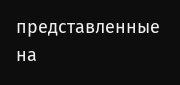представленные на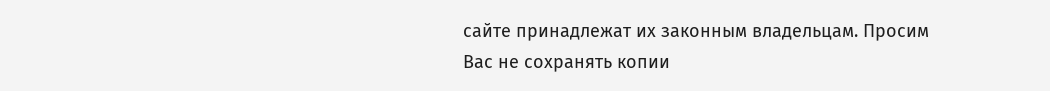сайте принадлежат их законным владельцам. Просим Вас не сохранять копии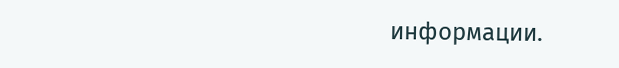информации.